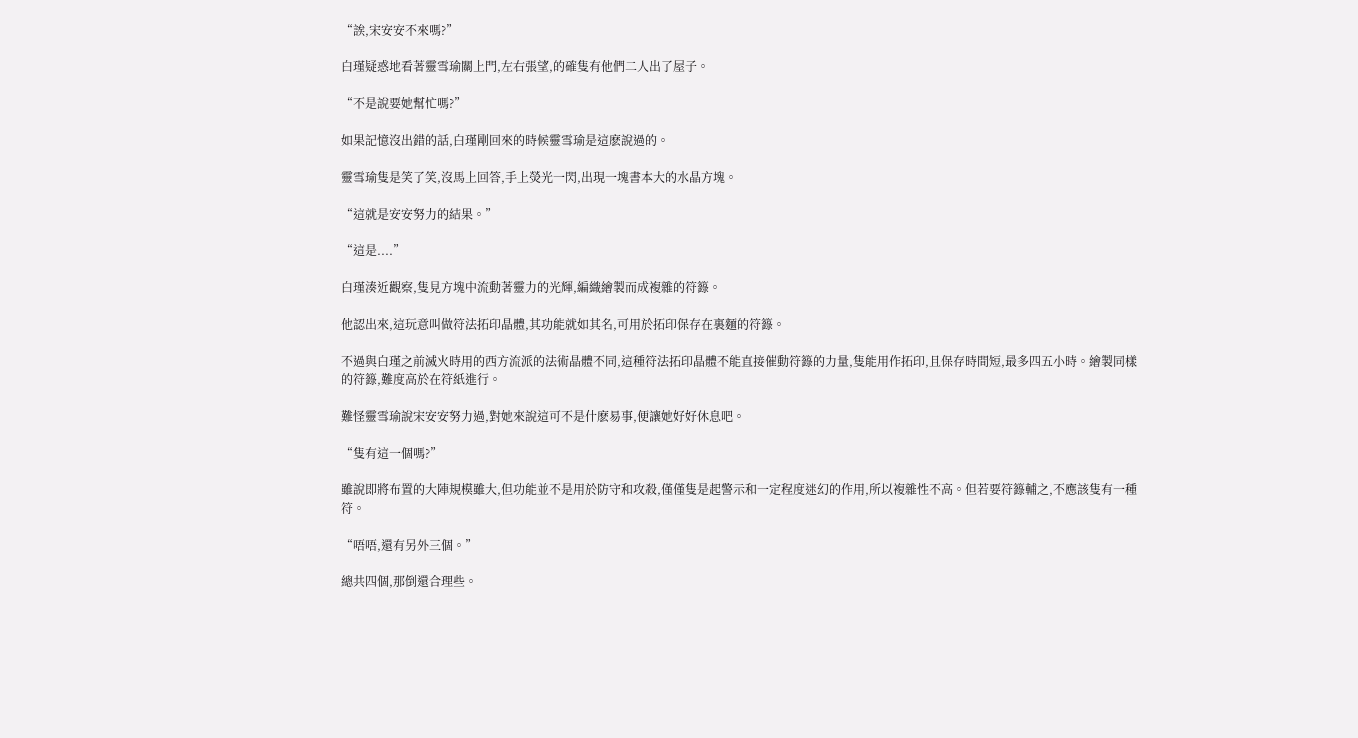“誒,宋安安不來嗎?”

白瑾疑惑地看著靈雪瑜關上門,左右張望,的確隻有他們二人出了屋子。

“不是說要她幫忙嗎?”

如果記憶沒出錯的話,白瑾剛回來的時候靈雪瑜是這麽說過的。

靈雪瑜隻是笑了笑,沒馬上回答,手上熒光一閃,出現一塊書本大的水晶方塊。

“這就是安安努力的結果。”

“這是....”

白瑾湊近觀察,隻見方塊中流動著靈力的光輝,編織繪製而成複雜的符籙。

他認出來,這玩意叫做符法拓印晶體,其功能就如其名,可用於拓印保存在裏麵的符籙。

不過與白瑾之前滅火時用的西方流派的法術晶體不同,這種符法拓印晶體不能直接催動符籙的力量,隻能用作拓印,且保存時間短,最多四五小時。繪製同樣的符籙,難度高於在符紙進行。

難怪靈雪瑜說宋安安努力過,對她來說這可不是什麽易事,便讓她好好休息吧。

“隻有這一個嗎?”

雖說即將布置的大陣規模雖大,但功能並不是用於防守和攻殺,僅僅隻是起警示和一定程度迷幻的作用,所以複雜性不高。但若要符籙輔之,不應該隻有一種符。

“唔唔,還有另外三個。”

總共四個,那倒還合理些。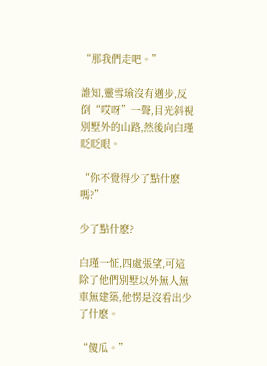“那我們走吧。”

誰知,靈雪瑜沒有邁步,反倒“哎呀”一聲,目光斜視別墅外的山路,然後向白瑾眨眨眼。

“你不覺得少了點什麽嗎?”

少了點什麽?

白瑾一怔,四處張望,可這除了他們別墅以外無人無車無建築,他愣是沒看出少了什麽。

“傻瓜。”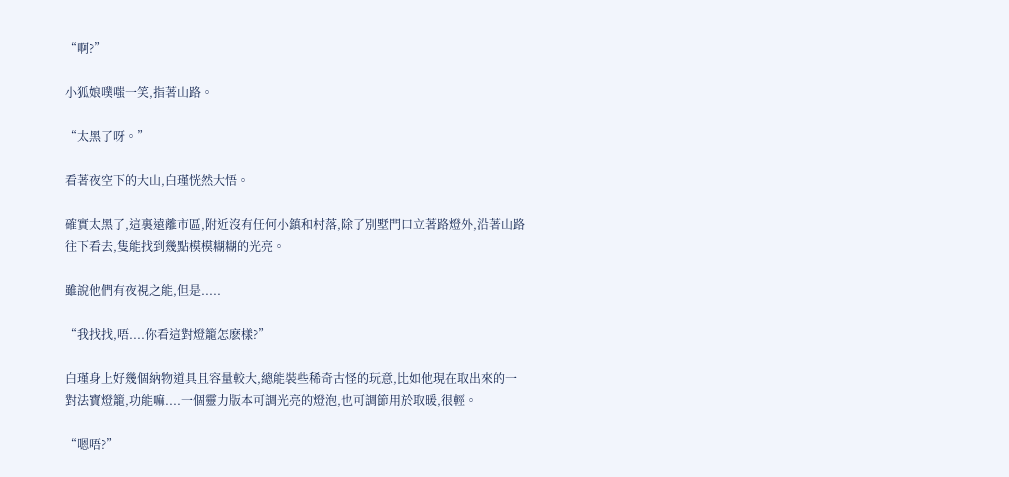“啊?”

小狐娘噗嗤一笑,指著山路。

“太黑了呀。”

看著夜空下的大山,白瑾恍然大悟。

確實太黑了,這裏遠離市區,附近沒有任何小鎮和村落,除了別墅門口立著路燈外,沿著山路往下看去,隻能找到幾點模模糊糊的光亮。

雖說他們有夜視之能,但是.....

“我找找,唔....你看這對燈籠怎麽樣?”

白瑾身上好幾個納物道具且容量較大,總能裝些稀奇古怪的玩意,比如他現在取出來的一對法寶燈籠,功能嘛....一個靈力版本可調光亮的燈泡,也可調節用於取暖,很輕。

“嗯唔?”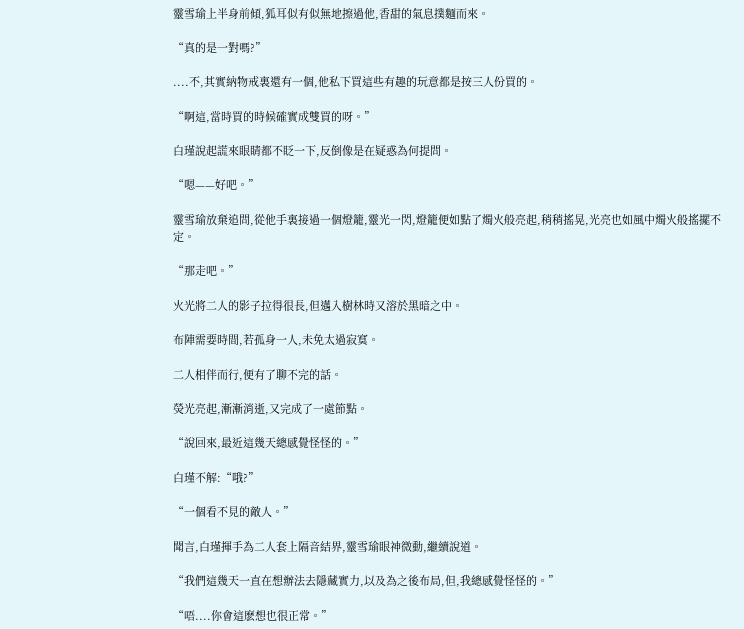靈雪瑜上半身前傾,狐耳似有似無地擦過他,香甜的氣息撲麵而來。

“真的是一對嗎?”

....不,其實納物戒裏還有一個,他私下買這些有趣的玩意都是按三人份買的。

“啊這,當時買的時候確實成雙買的呀。”

白瑾說起謊來眼睛都不眨一下,反倒像是在疑惑為何提問。

“嗯——好吧。”

靈雪瑜放棄追問,從他手裏接過一個燈籠,靈光一閃,燈籠便如點了燭火般亮起,稍稍搖晃,光亮也如風中燭火般搖擺不定。

“那走吧。”

火光將二人的影子拉得很長,但邁入樹林時又溶於黑暗之中。

布陣需要時間,若孤身一人,未免太過寂寞。

二人相伴而行,便有了聊不完的話。

熒光亮起,漸漸消逝,又完成了一處節點。

“說回來,最近這幾天總感覺怪怪的。”

白瑾不解:“哦?”

“一個看不見的敵人。”

聞言,白瑾揮手為二人套上隔音結界,靈雪瑜眼神微動,繼續說道。

“我們這幾天一直在想辦法去隱藏實力,以及為之後布局,但,我總感覺怪怪的。”

“唔....你會這麽想也很正常。”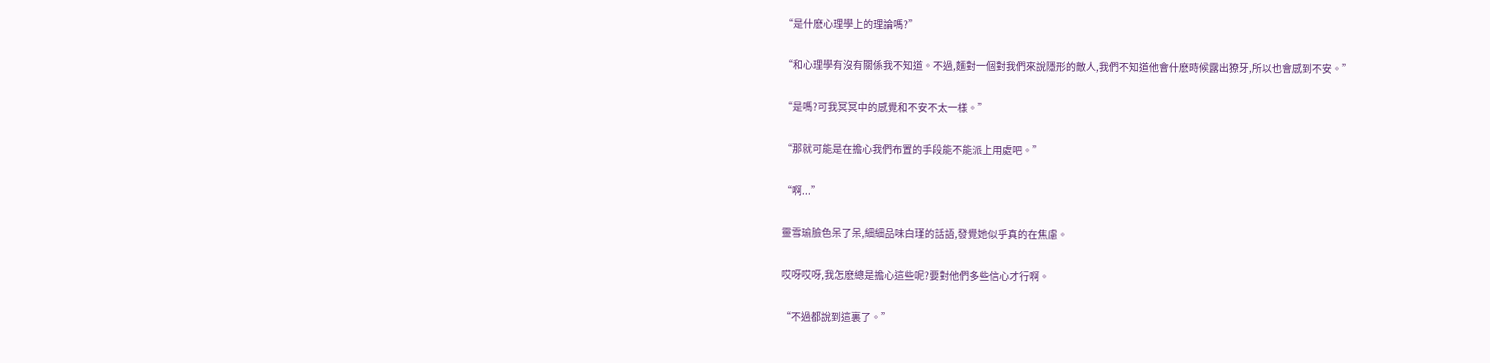“是什麽心理學上的理論嗎?”

“和心理學有沒有關係我不知道。不過,麵對一個對我們來說隱形的敵人,我們不知道他會什麽時候露出獠牙,所以也會感到不安。”

“是嗎?可我冥冥中的感覺和不安不太一樣。”

“那就可能是在擔心我們布置的手段能不能派上用處吧。”

“啊...”

靈雪瑜臉色呆了呆,細細品味白瑾的話語,發覺她似乎真的在焦慮。

哎呀哎呀,我怎麽總是擔心這些呢?要對他們多些信心才行啊。

“不過都說到這裏了。”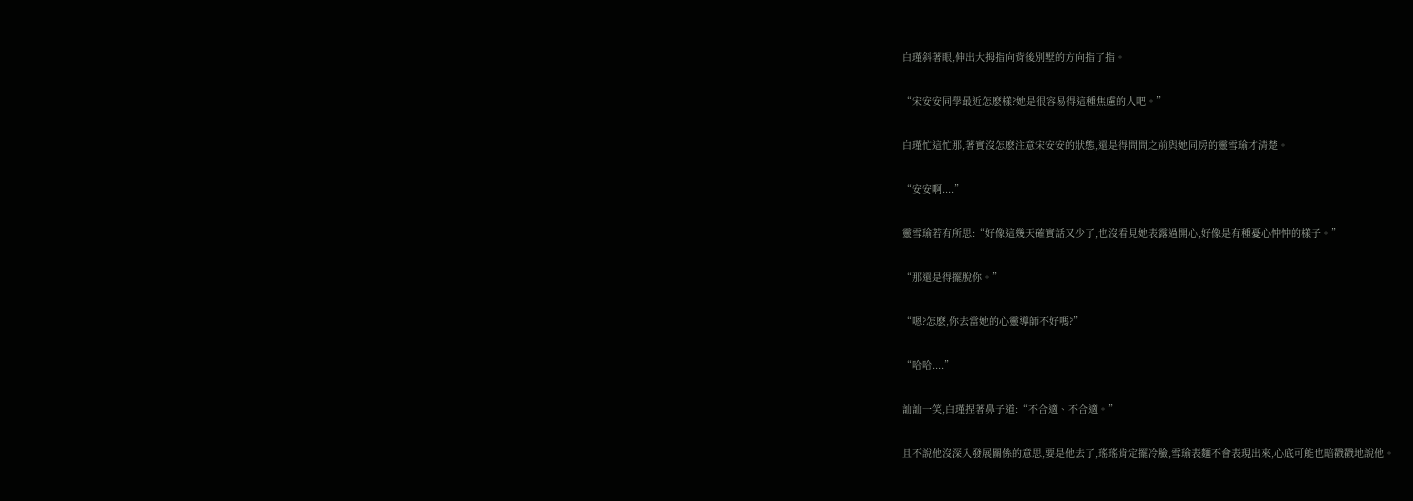白瑾斜著眼,伸出大拇指向背後別墅的方向指了指。

“宋安安同學最近怎麽樣?她是很容易得這種焦慮的人吧。”

白瑾忙這忙那,著實沒怎麽注意宋安安的狀態,還是得問問之前與她同房的靈雪瑜才清楚。

“安安啊....”

靈雪瑜若有所思:“好像這幾天確實話又少了,也沒看見她表露過開心,好像是有種憂心忡忡的樣子。”

“那還是得擺脫你。”

“嗯?怎麽,你去當她的心靈導師不好嗎?”

“哈哈....”

訕訕一笑,白瑾捏著鼻子道:“不合適、不合適。”

且不說他沒深入發展關係的意思,要是他去了,瑤瑤肯定擺冷臉,雪瑜表麵不會表現出來,心底可能也暗戳戳地說他。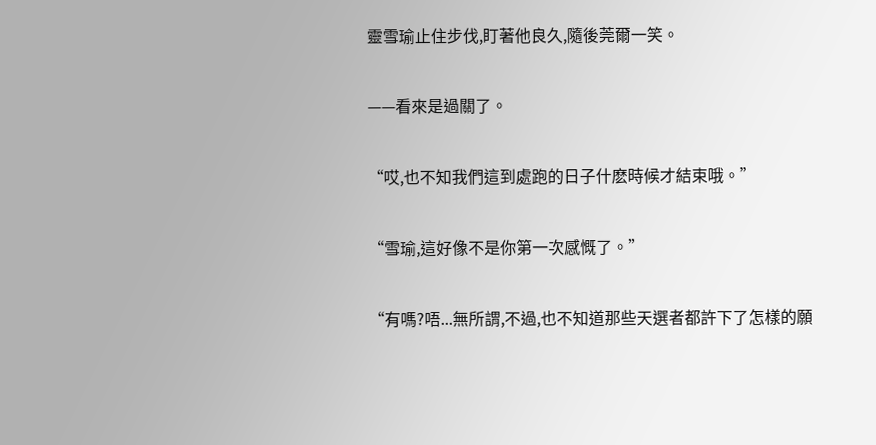靈雪瑜止住步伐,盯著他良久,隨後莞爾一笑。

——看來是過關了。

“哎,也不知我們這到處跑的日子什麽時候才結束哦。”

“雪瑜,這好像不是你第一次感慨了。”

“有嗎?唔...無所謂,不過,也不知道那些天選者都許下了怎樣的願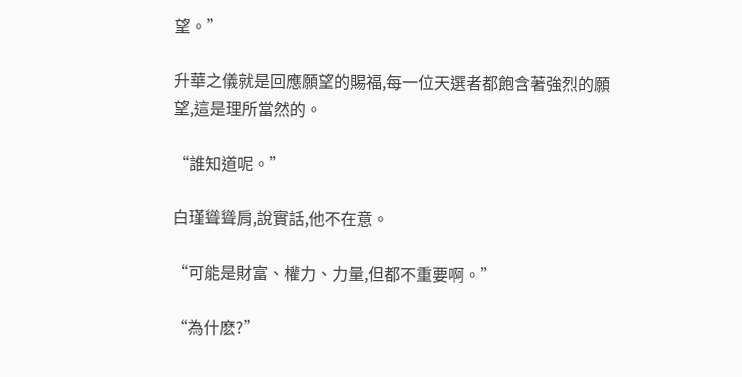望。”

升華之儀就是回應願望的賜福,每一位天選者都飽含著強烈的願望,這是理所當然的。

“誰知道呢。”

白瑾聳聳肩,說實話,他不在意。

“可能是財富、權力、力量,但都不重要啊。”

“為什麽?”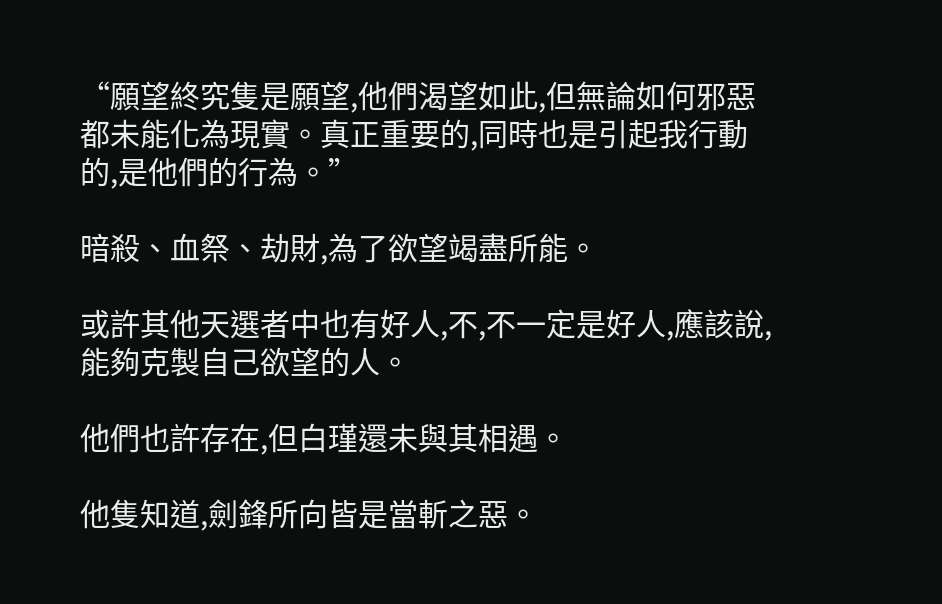“願望終究隻是願望,他們渴望如此,但無論如何邪惡都未能化為現實。真正重要的,同時也是引起我行動的,是他們的行為。”

暗殺、血祭、劫財,為了欲望竭盡所能。

或許其他天選者中也有好人,不,不一定是好人,應該說,能夠克製自己欲望的人。

他們也許存在,但白瑾還未與其相遇。

他隻知道,劍鋒所向皆是當斬之惡。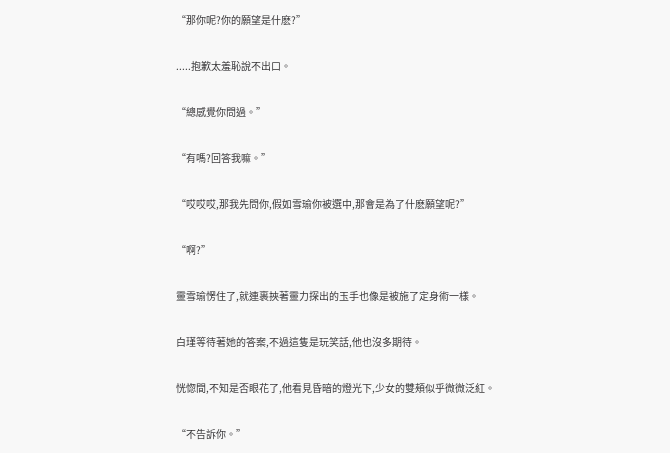“那你呢?你的願望是什麽?”

.....抱歉太羞恥說不出口。

“總感覺你問過。”

“有嗎?回答我嘛。”

“哎哎哎,那我先問你,假如雪瑜你被選中,那會是為了什麽願望呢?”

“啊?”

靈雪瑜愣住了,就連裹挾著靈力探出的玉手也像是被施了定身術一樣。

白瑾等待著她的答案,不過這隻是玩笑話,他也沒多期待。

恍惚間,不知是否眼花了,他看見昏暗的燈光下,少女的雙頰似乎微微泛紅。

“不告訴你。”